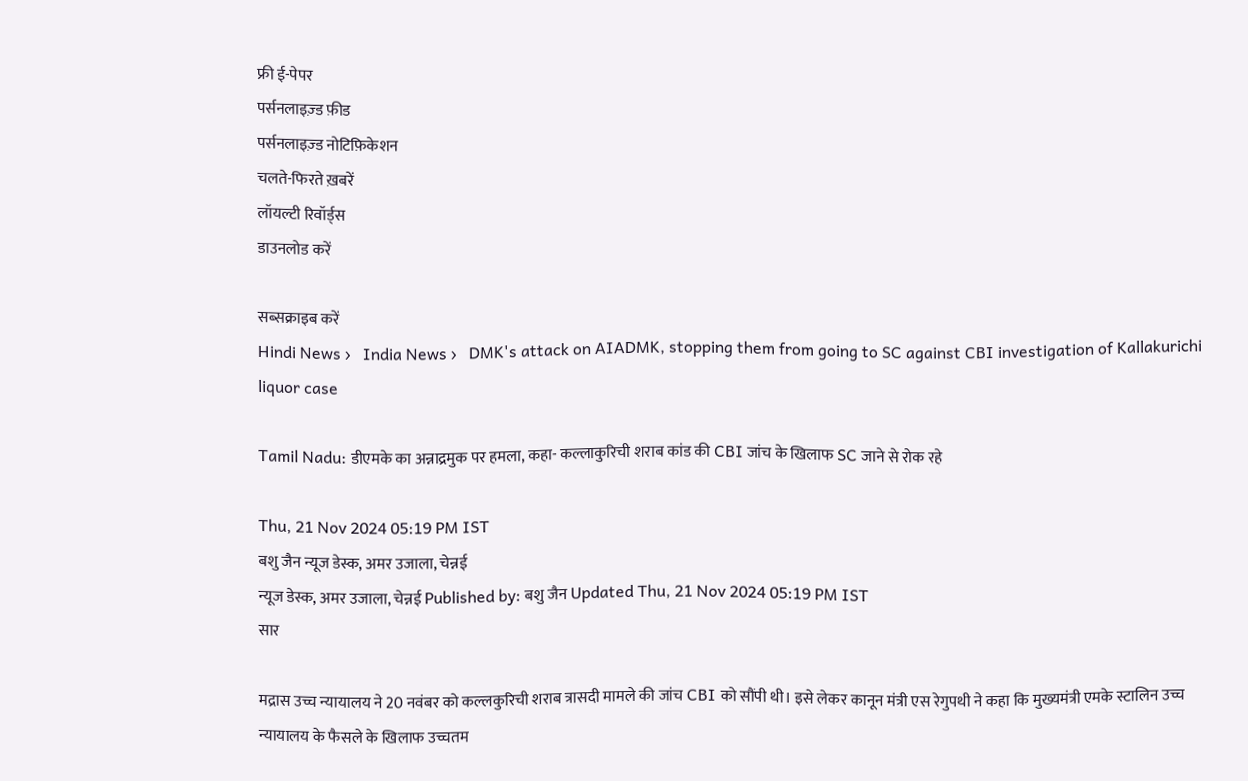फ्री ई-पेपर
पर्सनलाइज़्ड फ़ीड
पर्सनलाइज़्ड नोटिफ़िकेशन
चलते-फिरते ख़बरें
लॉयल्टी रिवॉर्ड्स
डाउनलोड करें

सब्सक्राइब करें
Hindi News ›   India News ›   DMK's attack on AIADMK, stopping them from going to SC against CBI investigation of Kallakurichi liquor case

Tamil Nadu: डीएमके का अन्नाद्रमुक पर हमला, कहा- कल्लाकुरिची शराब कांड की CBI जांच के खिलाफ SC जाने से रोक रहे

Thu, 21 Nov 2024 05:19 PM IST
बशु जैन न्यूज डेस्क, अमर उजाला, चेन्नई
न्यूज डेस्क, अमर उजाला, चेन्नई Published by: बशु जैन Updated Thu, 21 Nov 2024 05:19 PM IST
सार

मद्रास उच्च न्यायालय ने 20 नवंबर को कल्लकुरिची शराब त्रासदी मामले की जांच CBI को सौंपी थी। इसे लेकर कानून मंत्री एस रेगुपथी ने कहा कि मुख्यमंत्री एमके स्टालिन उच्च न्यायालय के फैसले के खिलाफ उच्चतम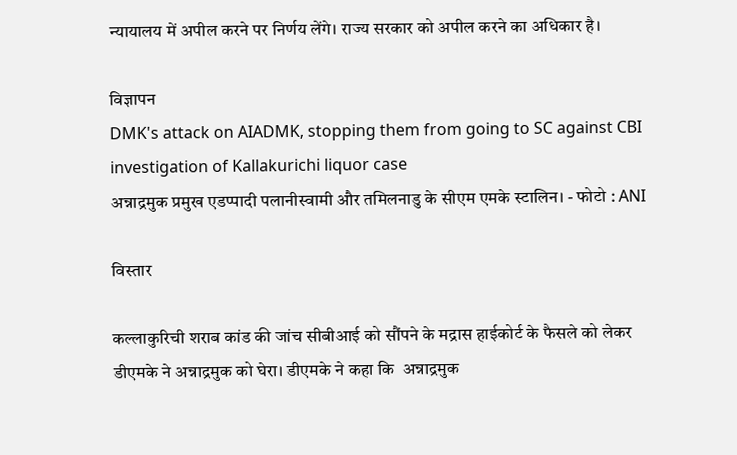न्यायालय में अपील करने पर निर्णय लेंगे। राज्य सरकार को अपील करने का अधिकार है।

विज्ञापन
DMK's attack on AIADMK, stopping them from going to SC against CBI investigation of Kallakurichi liquor case
अन्नाद्रमुक प्रमुख एडप्पादी पलानीस्वामी और तमिलनाडु के सीएम एमके स्टालिन। - फोटो : ANI

विस्तार

कल्लाकुरिची शराब कांड की जांच सीबीआई को सौंपने के मद्रास हाईकोर्ट के फैसले को लेकर डीएमके ने अन्नाद्रमुक को घेरा। डीएमके ने कहा कि  अन्नाद्रमुक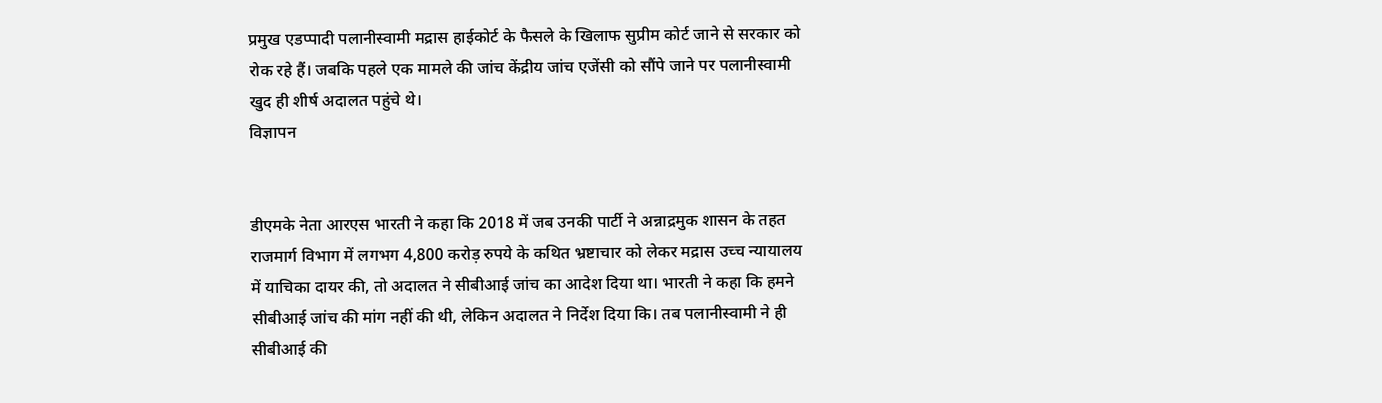प्रमुख एडप्पादी पलानीस्वामी मद्रास हाईकोर्ट के फैसले के खिलाफ सुप्रीम कोर्ट जाने से सरकार को रोक रहे हैं। जबकि पहले एक मामले की जांच केंद्रीय जांच एजेंसी को सौंपे जाने पर पलानीस्वामी खुद ही शीर्ष अदालत पहुंचे थे।
विज्ञापन


डीएमके नेता आरएस भारती ने कहा कि 2018 में जब उनकी पार्टी ने अन्नाद्रमुक शासन के तहत राजमार्ग विभाग में लगभग 4,800 करोड़ रुपये के कथित भ्रष्टाचार को लेकर मद्रास उच्च न्यायालय में याचिका दायर की, तो अदालत ने सीबीआई जांच का आदेश दिया था। भारती ने कहा कि हमने सीबीआई जांच की मांग नहीं की थी, लेकिन अदालत ने निर्देश दिया कि। तब पलानीस्वामी ने ही सीबीआई की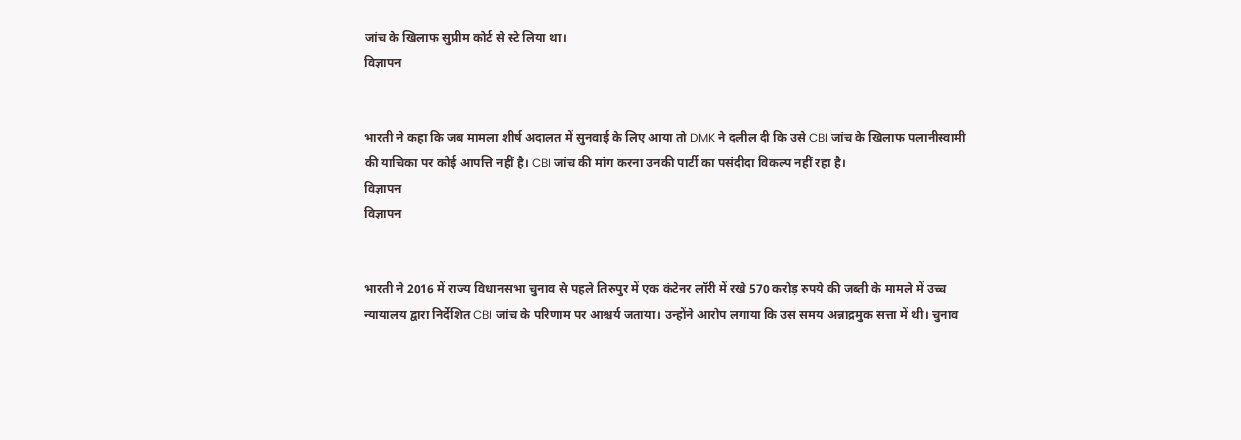जांच के खिलाफ सुप्रीम कोर्ट से स्टे लिया था।
विज्ञापन


भारती ने कहा कि जब मामला शीर्ष अदालत में सुनवाई के लिए आया तो DMK ने दलील दी कि उसे CBI जांच के खिलाफ पलानीस्वामी की याचिका पर कोई आपत्ति नहीं है। CBI जांच की मांग करना उनकी पार्टी का पसंदीदा विकल्प नहीं रहा है।
विज्ञापन
विज्ञापन


भारती ने 2016 में राज्य विधानसभा चुनाव से पहले तिरुपुर में एक कंटेनर लॉरी में रखे 570 करोड़ रुपये की जब्ती के मामले में उच्च न्यायालय द्वारा निर्देशित CBI जांच के परिणाम पर आश्चर्य जताया। उन्होंने आरोप लगाया कि उस समय अन्नाद्रमुक सत्ता में थी। चुनाव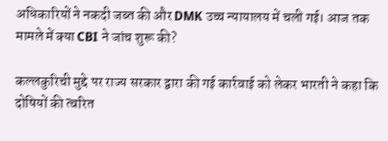अधिकारियों ने नकदी जब्त की और DMK उच्च न्यायालय में चली गई। आज तक मामले में क्या CBI ने जांच शुरू की?

कल्लकुरिची मुद्दे पर राज्य सरकार द्वारा की गई कार्रवाई को लेकर भारती ने कहा कि दोषियों की त्वरित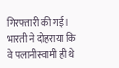गिरफ्तारी की गई।  भारती ने दोहराया कि वे पलानीस्वामी ही थे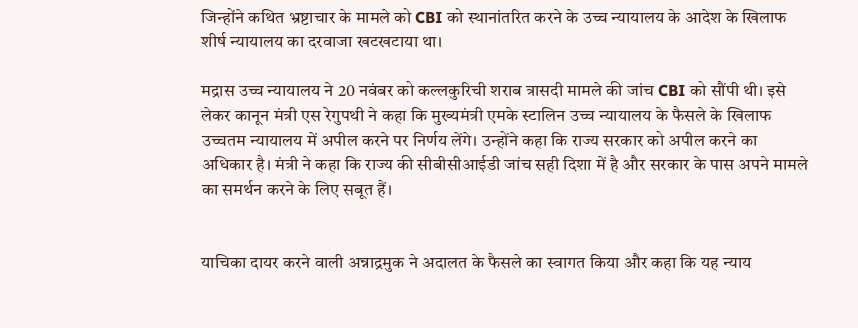जिन्होंने कथित भ्रष्टाचार के मामले को CBI को स्थानांतरित करने के उच्च न्यायालय के आदेश के खिलाफ शीर्ष न्यायालय का दरवाजा खटखटाया था।

मद्रास उच्च न्यायालय ने 20 नवंबर को कल्लकुरिची शराब त्रासदी मामले की जांच CBI को सौंपी थी। इसे लेकर कानून मंत्री एस रेगुपथी ने कहा कि मुख्यमंत्री एमके स्टालिन उच्च न्यायालय के फैसले के खिलाफ उच्चतम न्यायालय में अपील करने पर निर्णय लेंगे। उन्होंने कहा कि राज्य सरकार को अपील करने का अधिकार है। मंत्री ने कहा कि राज्य की सीबीसीआईडी जांच सही दिशा में है और सरकार के पास अपने मामले का समर्थन करने के लिए सबूत हैं।


याचिका दायर करने वाली अन्नाद्रमुक ने अदालत के फैसले का स्वागत किया और कहा कि यह न्याय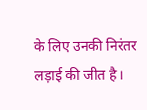के लिए उनकी निरंतर लड़ाई की जीत है।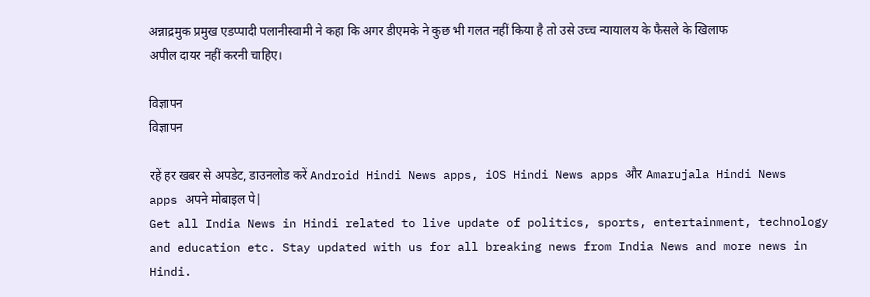अन्नाद्रमुक प्रमुख एडप्पादी पलानीस्वामी ने कहा कि अगर डीएमके ने कुछ भी गलत नहीं किया है तो उसे उच्च न्यायालय के फैसले के खिलाफ अपील दायर नहीं करनी चाहिए।

विज्ञापन
विज्ञापन

रहें हर खबर से अपडेट, डाउनलोड करें Android Hindi News apps, iOS Hindi News apps और Amarujala Hindi News apps अपने मोबाइल पे|
Get all India News in Hindi related to live update of politics, sports, entertainment, technology and education etc. Stay updated with us for all breaking news from India News and more news in Hindi.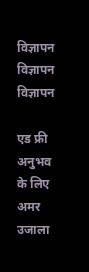विज्ञापन
विज्ञापन
विज्ञापन

एड फ्री अनुभव के लिए अमर उजाला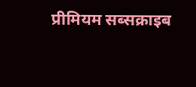प्रीमियम सब्सक्राइब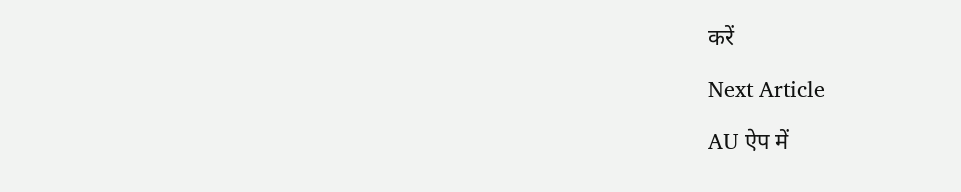करें

Next Article

AU ऐप में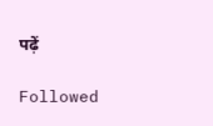पढ़ें

Followed